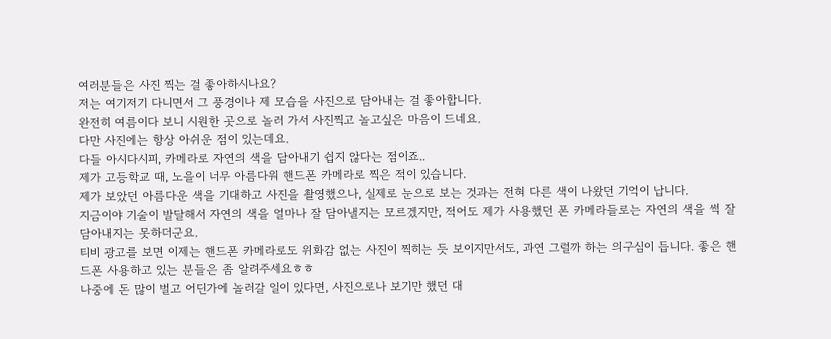여러분들은 사진 찍는 걸 좋아하시나요?
저는 여기저기 다니면서 그 풍경이나 제 모습을 사진으로 담아내는 걸 좋아합니다.
완전히 여름이다 보니 시원한 곳으로 놀러 가서 사진찍고 놀고싶은 마음이 드네요.
다만 사진에는 항상 아쉬운 점이 있는데요.
다들 아시다시피, 카메라로 자연의 색을 담아내기 쉽지 않다는 점이죠..
제가 고등학교 때, 노을이 너무 아름다워 핸드폰 카메라로 찍은 적이 있습니다.
제가 보았던 아름다운 색을 기대하고 사진을 촬영했으나, 실제로 눈으로 보는 것과는 전혀 다른 색이 나왔던 기억이 납니다.
지금이야 기술이 발달해서 자연의 색을 얼마나 잘 담아낼지는 모르겠지만, 적어도 제가 사용했던 폰 카메라들로는 자연의 색을 썩 잘 담아내지는 못하더군요.
티비 광고를 보면 이제는 핸드폰 카메라로도 위화감 없는 사진이 찍히는 듯 보이지만서도, 과연 그럴까 하는 의구심이 듭니다. 좋은 핸드폰 사용하고 있는 분들은 좀 알려주세요ㅎㅎ
나중에 돈 많이 벌고 어딘가에 놀러갈 일이 있다면, 사진으로나 보기만 했던 대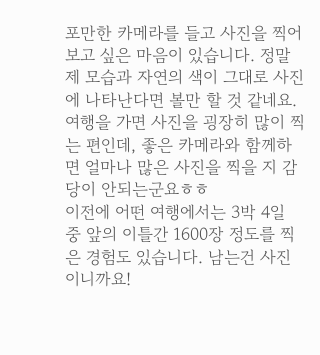포만한 카메라를 들고 사진을 찍어보고 싶은 마음이 있습니다. 정말 제 모습과 자연의 색이 그대로 사진에 나타난다면 볼만 할 것 같네요.
여행을 가면 사진을 굉장히 많이 찍는 편인데, 좋은 카메라와 함께하면 얼마나 많은 사진을 찍을 지 감당이 안되는군요ㅎㅎ
이전에 어떤 여행에서는 3박 4일 중 앞의 이틀간 1600장 정도를 찍은 경험도 있습니다. 남는건 사진이니까요!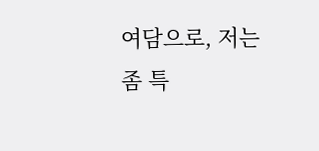여담으로, 저는 좀 특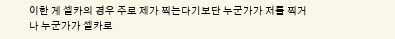이한 게 셀카의 경우 주로 제가 찍는다기보단 누군가가 저를 찍거나 누군가가 셀카로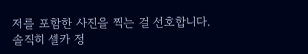저를 포함한 사진을 찍는 걸 선호합니다.
솔직히 셀카 정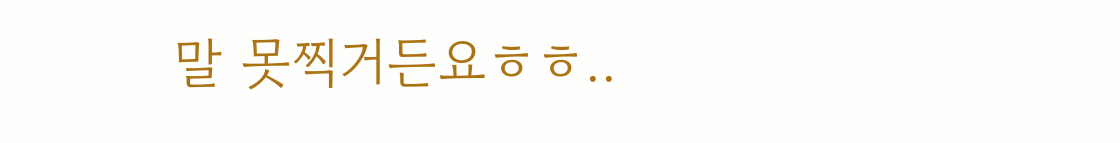말 못찍거든요ㅎㅎ..